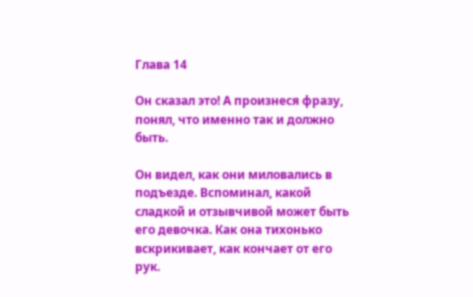Глава 14

Он сказал это! А произнеся фразу, понял, что именно так и должно быть.

Он видел, как они миловались в подъезде. Вспоминал, какой сладкой и отзывчивой может быть его девочка. Как она тихонько вскрикивает, как кончает от его рук.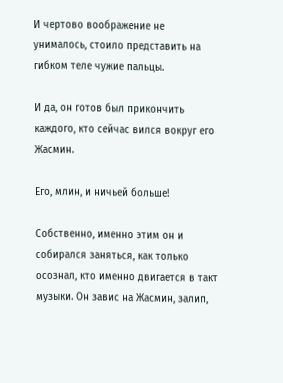И чертово воображение не унималось, стоило представить на гибком теле чужие пальцы.

И да, он готов был прикончить каждого, кто сейчас вился вокруг его Жасмин.

Его, млин, и ничьей больше!

Собственно, именно этим он и собирался заняться, как только осознал, кто именно двигается в такт музыки. Он завис на Жасмин, залип,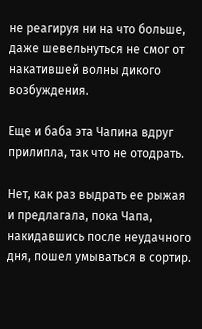не реагируя ни на что больше, даже шевельнуться не смог от накатившей волны дикого возбуждения.

Еще и баба эта Чапина вдруг прилипла, так что не отодрать.

Нет, как раз выдрать ее рыжая и предлагала, пока Чапа, накидавшись после неудачного дня, пошел умываться в сортир.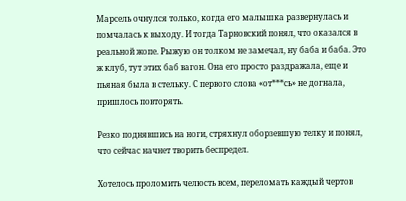Марсель очнулся только, когда его малышка развернулась и помчалась к выходу. И тогда Тарновский понял, что оказался в реальной жопе. Рыжую он толком не замечал, ну баба и баба. Это ж клуб, тут этих баб вагон. Она его просто раздражала, еще и пьяная была в стельку. С первого слова «от***сь» не догнала, пришлось повторять.

Резко поднявшись на ноги, стряхнул оборзевшую телку и понял, что сейчас начнет творить беспредел.

Хотелось проломить челюсть всем, переломать каждый чертов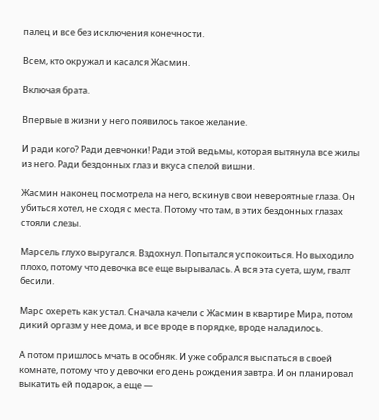палец и все без исключения конечности.

Всем, кто окружал и касался Жасмин.

Включая брата.

Впервые в жизни у него появилось такое желание.

И ради кого? Ради девчонки! Ради этой ведьмы, которая вытянула все жилы из него. Ради бездонных глаз и вкуса спелой вишни.

Жасмин наконец посмотрела на него, вскинув свои невероятные глаза. Он убиться хотел, не сходя с места. Потому что там, в этих бездонных глазах стояли слезы.

Марсель глухо выругался. Вздохнул. Попытался успокоиться. Но выходило плохо, потому что девочка все еще вырывалась. А вся эта суета, шум, гвалт бесили.

Марс охереть как устал. Сначала качели с Жасмин в квартире Мира, потом дикий оргазм у нее дома, и все вроде в порядке, вроде наладилось.

А потом пришлось мчать в особняк. И уже собрался выспаться в своей комнате, потому что у девочки его день рождения завтра. И он планировал выкатить ей подарок, а еще —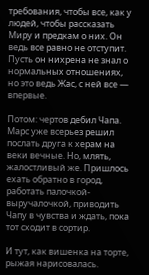требования, чтобы все, как у людей, чтобы рассказать Миру и предкам о них. Он ведь все равно не отступит. Пусть он нихрена не знал о нормальных отношениях, но это ведь Жас, с ней все — впервые.

Потом: чертов дебил Чапа. Марс уже всерьез решил послать друга к херам на веки вечные. Но, млять, жалостливый же. Пришлось ехать обратно в город, работать палочкой-выручалочкой, приводить Чапу в чувства и ждать, пока тот сходит в сортир.

И тут, как вишенка на торте, рыжая нарисовалась.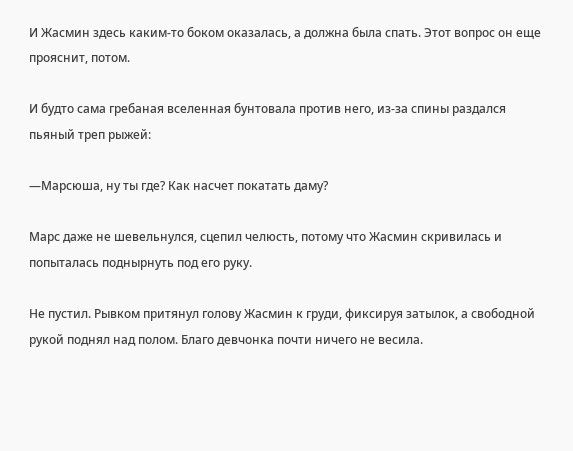И Жасмин здесь каким-то боком оказалась, а должна была спать. Этот вопрос он еще прояснит, потом.

И будто сама гребаная вселенная бунтовала против него, из-за спины раздался пьяный треп рыжей:

—Марсюша, ну ты где? Как насчет покатать даму?

Марс даже не шевельнулся, сцепил челюсть, потому что Жасмин скривилась и попыталась поднырнуть под его руку.

Не пустил. Рывком притянул голову Жасмин к груди, фиксируя затылок, а свободной рукой поднял над полом. Благо девчонка почти ничего не весила.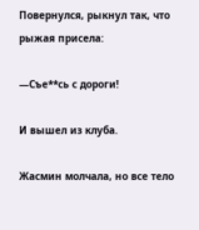Повернулся, рыкнул так, что рыжая присела:

—Съе**сь с дороги!

И вышел из клуба.

Жасмин молчала, но все тело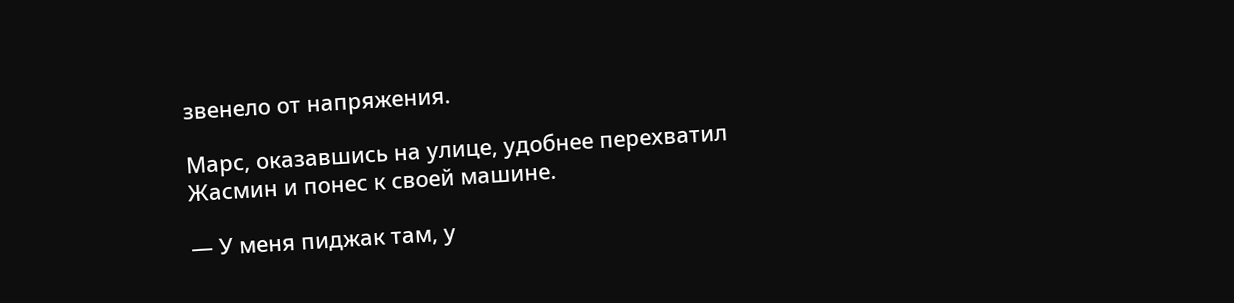звенело от напряжения.

Марс, оказавшись на улице, удобнее перехватил Жасмин и понес к своей машине.

— У меня пиджак там, у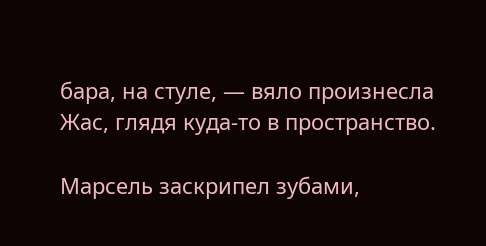бара, на стуле, — вяло произнесла Жас, глядя куда-то в пространство.

Марсель заскрипел зубами,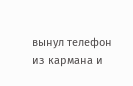вынул телефон из кармана и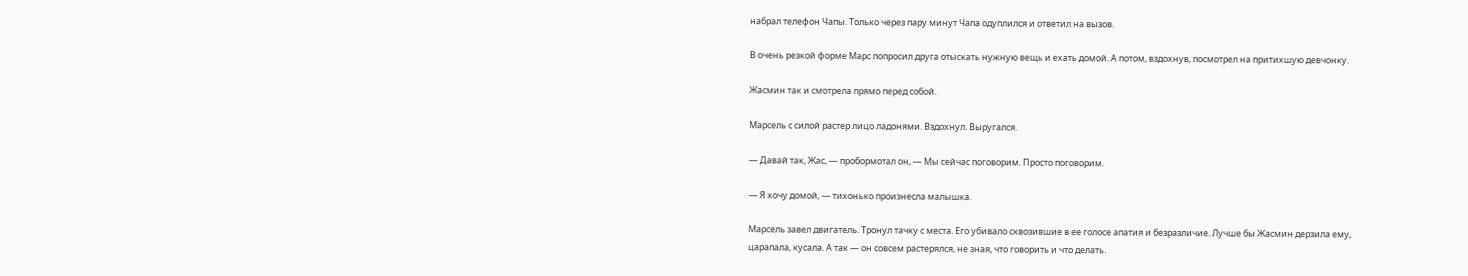набрал телефон Чапы. Только через пару минут Чапа одуплился и ответил на вызов.

В очень резкой форме Марс попросил друга отыскать нужную вещь и ехать домой. А потом, вздохнув, посмотрел на притихшую девчонку.

Жасмин так и смотрела прямо перед собой.

Марсель с силой растер лицо ладонями. Вздохнул. Выругался.

— Давай так, Жас, — пробормотал он, — Мы сейчас поговорим. Просто поговорим.

— Я хочу домой, — тихонько произнесла малышка.

Марсель завел двигатель. Тронул тачку с места. Его убивало сквозившие в ее голосе апатия и безразличие. Лучше бы Жасмин дерзила ему, царапала, кусала. А так — он совсем растерялся, не зная, что говорить и что делать.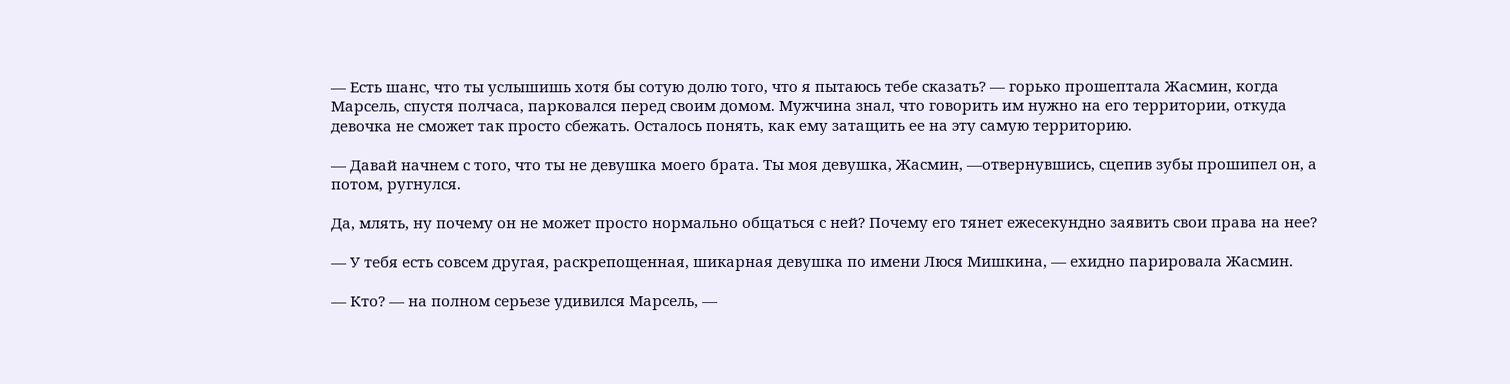— Есть шанс, что ты услышишь хотя бы сотую долю того, что я пытаюсь тебе сказать? — горько прошептала Жасмин, когда Марсель, спустя полчаса, парковался перед своим домом. Мужчина знал, что говорить им нужно на его территории, откуда девочка не сможет так просто сбежать. Осталось понять, как ему затащить ее на эту самую территорию.

— Давай начнем с того, что ты не девушка моего брата. Ты моя девушка, Жасмин, —отвернувшись, сцепив зубы прошипел он, а потом, ругнулся.

Да, млять, ну почему он не может просто нормально общаться с ней? Почему его тянет ежесекундно заявить свои права на нее?

— У тебя есть совсем другая, раскрепощенная, шикарная девушка по имени Люся Мишкина, — ехидно парировала Жасмин.

— Кто? — на полном серьезе удивился Марсель, —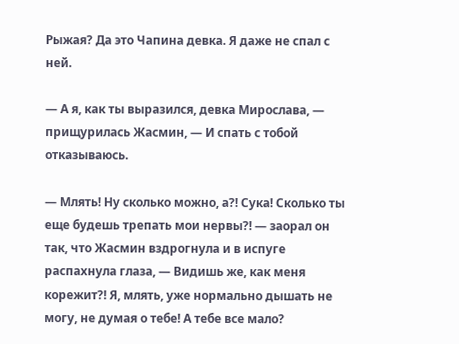Рыжая? Да это Чапина девка. Я даже не спал с ней.

— А я, как ты выразился, девка Мирослава, — прищурилась Жасмин, — И спать с тобой отказываюсь.

— Млять! Ну сколько можно, а?! Сука! Сколько ты еще будешь трепать мои нервы?! — заорал он так, что Жасмин вздрогнула и в испуге распахнула глаза, — Видишь же, как меня корежит?! Я, млять, уже нормально дышать не могу, не думая о тебе! А тебе все мало?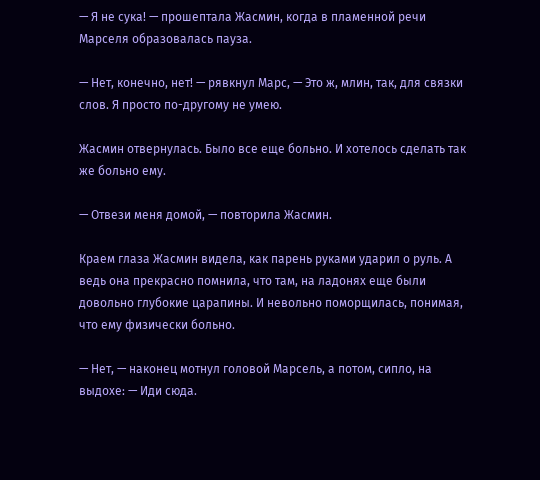— Я не сука! — прошептала Жасмин, когда в пламенной речи Марселя образовалась пауза.

— Нет, конечно, нет! — рявкнул Марс, — Это ж, млин, так, для связки слов. Я просто по-другому не умею.

Жасмин отвернулась. Было все еще больно. И хотелось сделать так же больно ему.

— Отвези меня домой, — повторила Жасмин.

Краем глаза Жасмин видела, как парень руками ударил о руль. А ведь она прекрасно помнила, что там, на ладонях еще были довольно глубокие царапины. И невольно поморщилась, понимая, что ему физически больно.

— Нет, — наконец мотнул головой Марсель, а потом, сипло, на выдохе: — Иди сюда.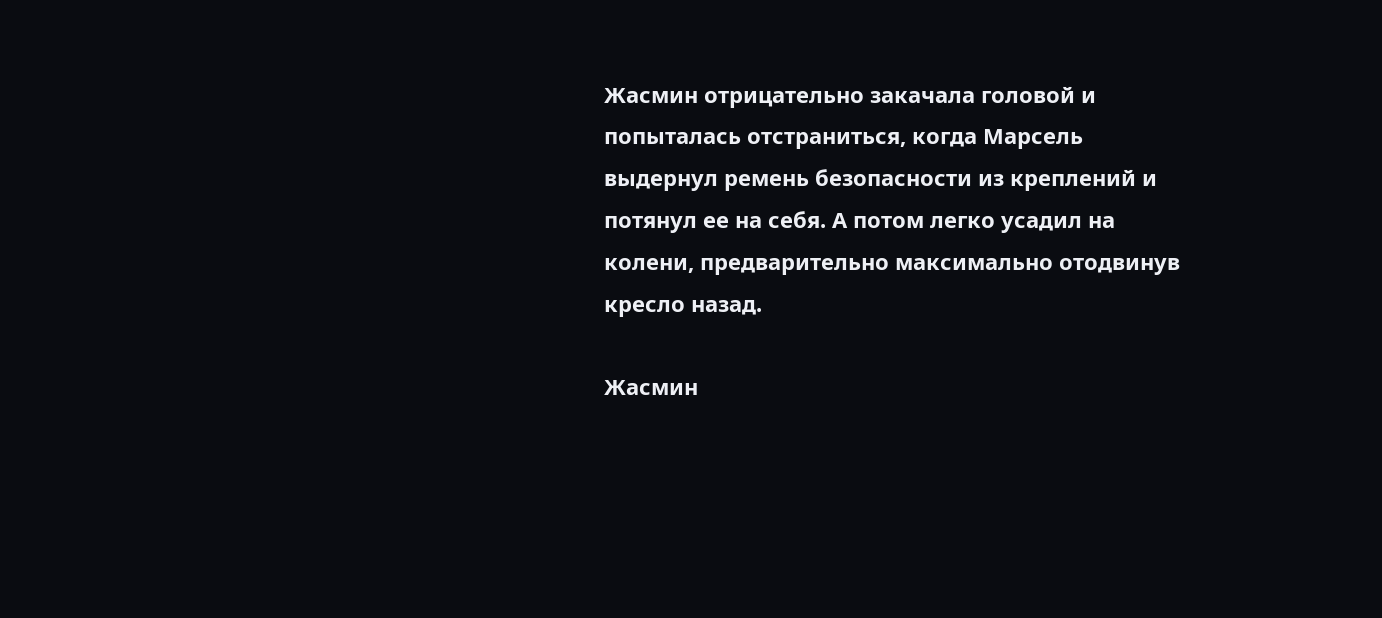Жасмин отрицательно закачала головой и попыталась отстраниться, когда Марсель выдернул ремень безопасности из креплений и потянул ее на себя. А потом легко усадил на колени, предварительно максимально отодвинув кресло назад.

Жасмин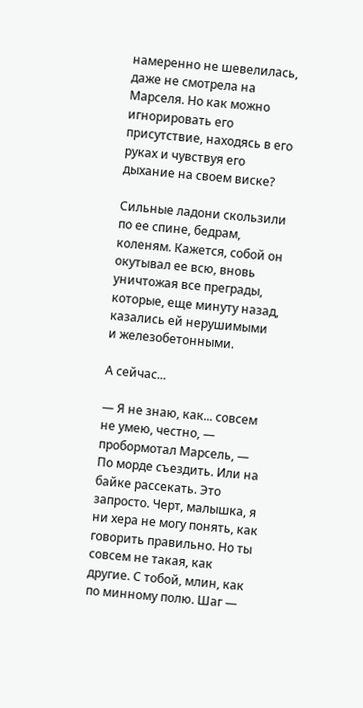намеренно не шевелилась, даже не смотрела на Марселя. Но как можно игнорировать его присутствие, находясь в его руках и чувствуя его дыхание на своем виске?

Сильные ладони скользили по ее спине, бедрам, коленям. Кажется, собой он окутывал ее всю, вновь уничтожая все преграды, которые, еще минуту назад, казались ей нерушимыми и железобетонными.

А сейчас...

— Я не знаю, как... совсем не умею, честно, — пробормотал Марсель, — По морде съездить. Или на байке рассекать. Это запросто. Черт, малышка, я ни хера не могу понять, как говорить правильно. Но ты совсем не такая, как другие. С тобой, млин, как по минному полю. Шаг —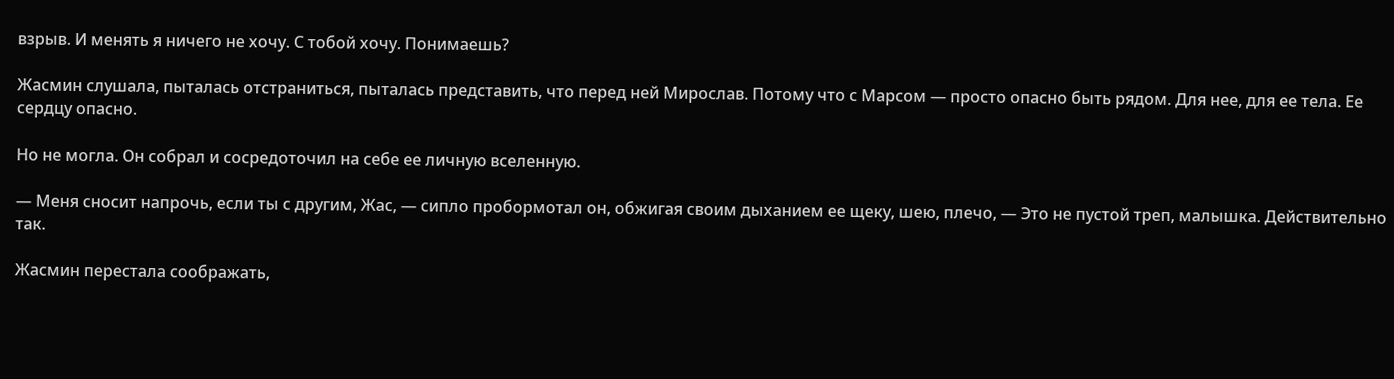взрыв. И менять я ничего не хочу. С тобой хочу. Понимаешь?

Жасмин слушала, пыталась отстраниться, пыталась представить, что перед ней Мирослав. Потому что с Марсом — просто опасно быть рядом. Для нее, для ее тела. Ее сердцу опасно.

Но не могла. Он собрал и сосредоточил на себе ее личную вселенную.

— Меня сносит напрочь, если ты с другим, Жас, — сипло пробормотал он, обжигая своим дыханием ее щеку, шею, плечо, — Это не пустой треп, малышка. Действительно так.

Жасмин перестала соображать,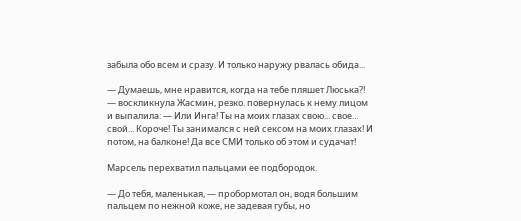забыла обо всем и сразу. И только наружу рвалась обида...

— Думаешь, мне нравится, когда на тебе пляшет Люська?! — воскликнула Жасмин, резко. повернулась к нему лицом и выпалила: — Или Инга! Ты на моих глазах свою... свое... свой... Короче! Ты занимался с ней сексом на моих глазах! И потом, на балконе! Да все СМИ только об этом и судачат!

Марсель перехватил пальцами ее подбородок.

— До тебя, маленькая, — пробормотал он, водя большим пальцем по нежной коже, не задевая губы, но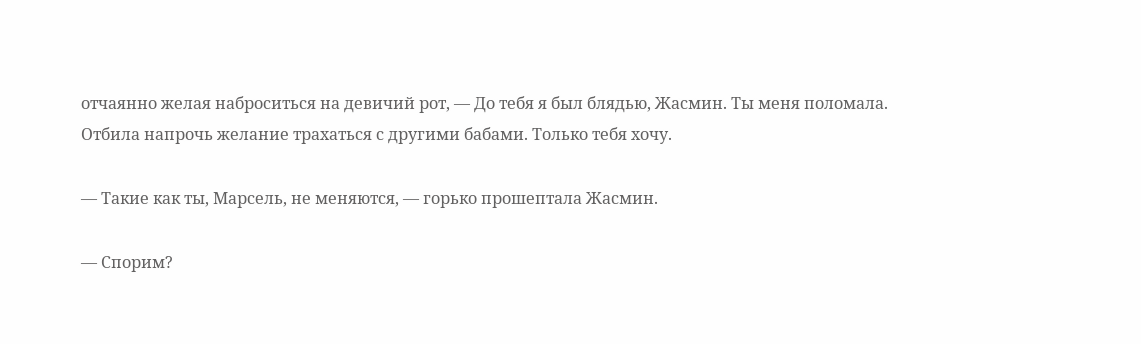отчаянно желая наброситься на девичий рот, — До тебя я был блядью, Жасмин. Ты меня поломала. Отбила напрочь желание трахаться с другими бабами. Только тебя хочу.

— Такие как ты, Марсель, не меняются, — горько прошептала Жасмин.

— Спорим?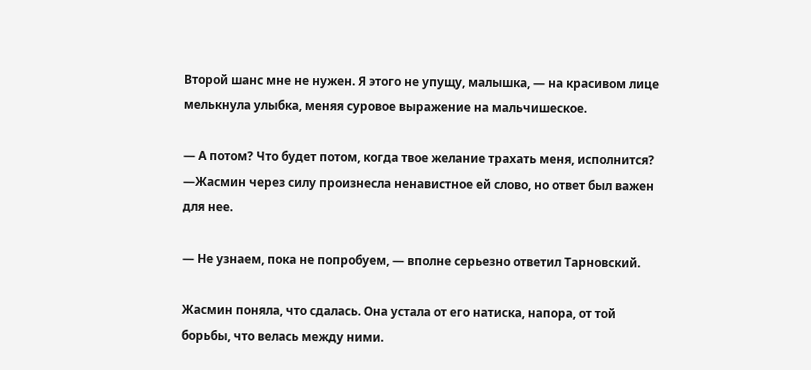Второй шанс мне не нужен. Я этого не упущу, малышка, — на красивом лице мелькнула улыбка, меняя суровое выражение на мальчишеское.

— А потом? Что будет потом, когда твое желание трахать меня, исполнится? —Жасмин через силу произнесла ненавистное ей слово, но ответ был важен для нее.

— Не узнаем, пока не попробуем, — вполне серьезно ответил Тарновский.

Жасмин поняла, что сдалась. Она устала от его натиска, напора, от той борьбы, что велась между ними.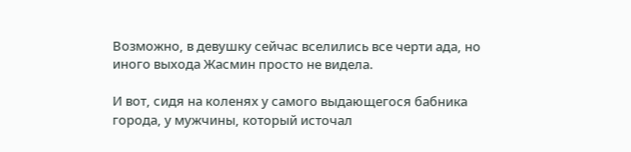Возможно, в девушку сейчас вселились все черти ада, но иного выхода Жасмин просто не видела.

И вот, сидя на коленях у самого выдающегося бабника города, у мужчины, который источал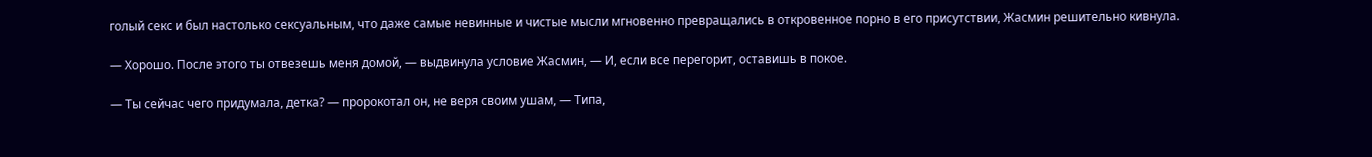голый секс и был настолько сексуальным, что даже самые невинные и чистые мысли мгновенно превращались в откровенное порно в его присутствии, Жасмин решительно кивнула.

— Хорошо. После этого ты отвезешь меня домой, — выдвинула условие Жасмин, — И, если все перегорит, оставишь в покое.

— Ты сейчас чего придумала, детка? — пророкотал он, не веря своим ушам, — Типа,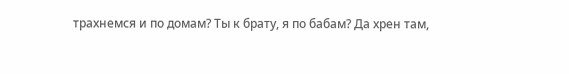трахнемся и по домам? Ты к брату, я по бабам? Да хрен там,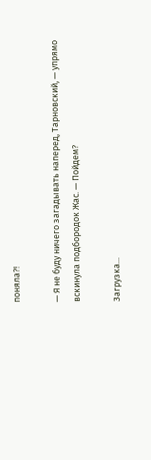поняла?!

— Я не буду ничего загадывать наперед, Тарновский, — упрямо вскинула подбородок Жас. — Пойдем?

Загрузка...